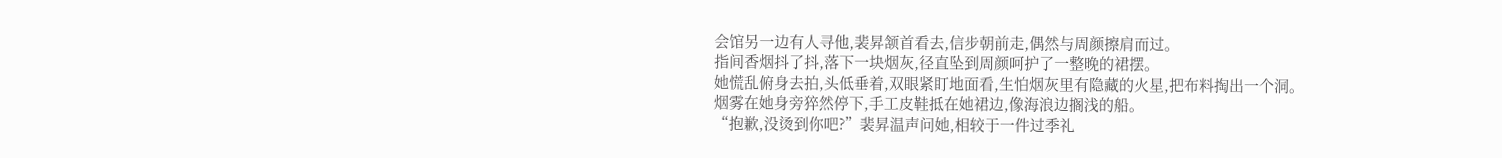会馆另一边有人寻他,裴昇颔首看去,信步朝前走,偶然与周颜擦肩而过。
指间香烟抖了抖,落下一块烟灰,径直坠到周颜呵护了一整晚的裙摆。
她慌乱俯身去拍,头低垂着,双眼紧盯地面看,生怕烟灰里有隐藏的火星,把布料掏出一个洞。
烟雾在她身旁猝然停下,手工皮鞋抵在她裙边,像海浪边搁浅的船。
“抱歉,没烫到你吧?”裴昇温声问她,相较于一件过季礼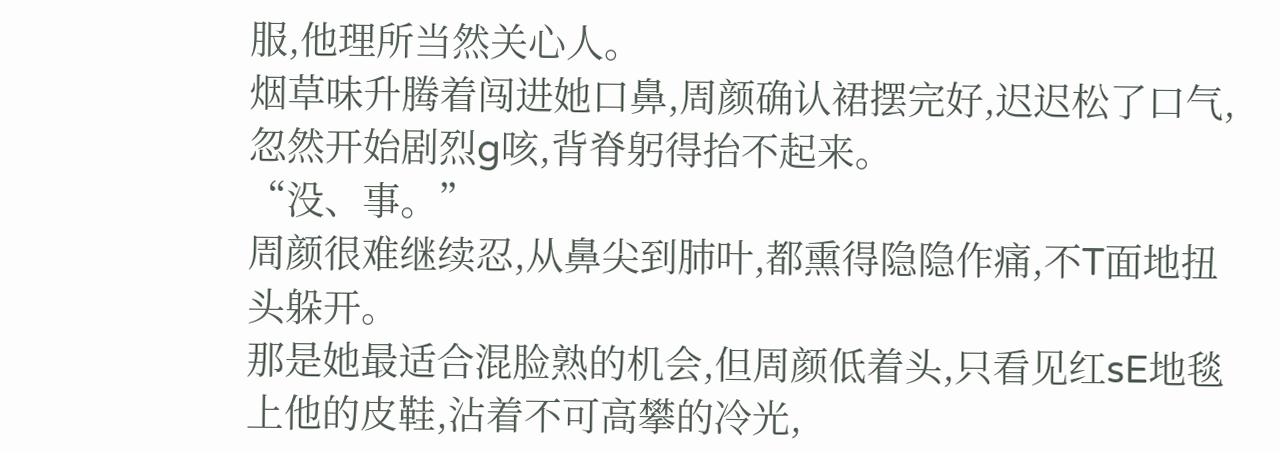服,他理所当然关心人。
烟草味升腾着闯进她口鼻,周颜确认裙摆完好,迟迟松了口气,忽然开始剧烈g咳,背脊躬得抬不起来。
“没、事。”
周颜很难继续忍,从鼻尖到肺叶,都熏得隐隐作痛,不T面地扭头躲开。
那是她最适合混脸熟的机会,但周颜低着头,只看见红sE地毯上他的皮鞋,沾着不可高攀的冷光,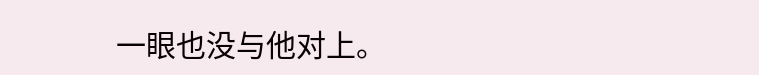一眼也没与他对上。